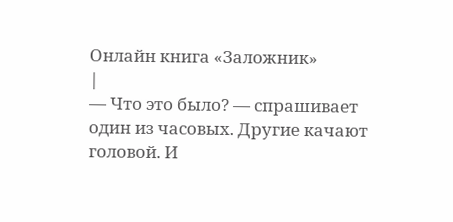Онлайн книга «Заложник»
|
— Что это было? — спрашивает один из часовых. Другие качают головой. И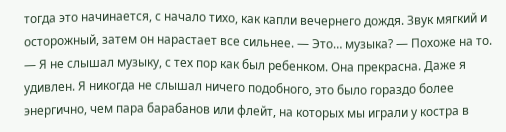тогда это начинается, с начало тихо, как капли вечернего дождя. Звук мягкий и осторожный, затем он нарастает все сильнее. — Это… музыка? — Похоже на то. — Я не слышал музыку, с тех пор как был ребенком. Она прекрасна. Даже я удивлен. Я никогда не слышал ничего подобного, это было гораздо более энергично, чем пара барабанов или флейт, на которых мы играли у костра в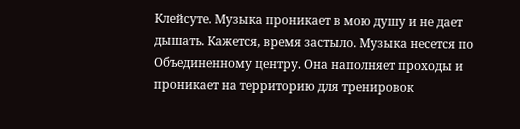Клейсуте. Музыка проникает в мою душу и не дает дышать. Кажется, время застыло. Музыка несется по Объединенному центру. Она наполняет проходы и проникает на территорию для тренировок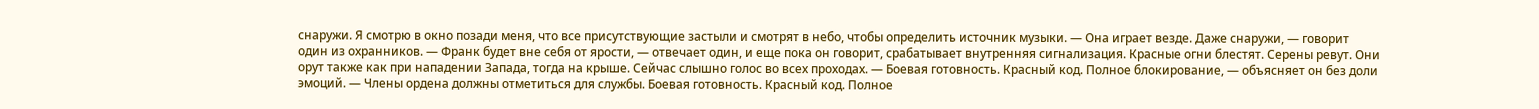снаружи. Я смотрю в окно позади меня, что все присутствующие застыли и смотрят в небо, чтобы определить источник музыки. — Она играет везде. Даже снаружи, — говорит один из охранников. — Франк будет вне себя от ярости, — отвечает один, и еще пока он говорит, срабатывает внутренняя сигнализация. Красные огни блестят. Серены ревут. Они орут также как при нападении Запада, тогда на крыше. Сейчас слышно голос во всех проходах. — Боевая готовность. Красный код. Полное блокирование, — объясняет он без доли эмоций. — Члены ордена должны отметиться для службы. Боевая готовность. Красный код. Полное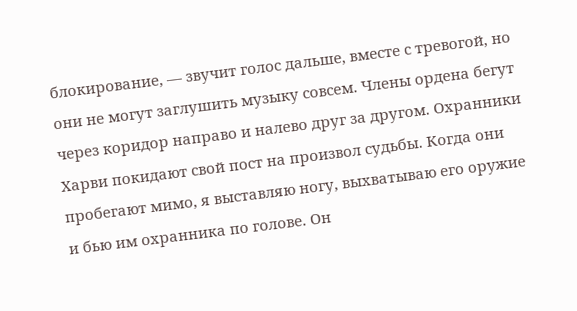блокирование, — звучит голос дальше, вместе с тревогой, но они не могут заглушить музыку совсем. Члены ордена бегут через коридор направо и налево друг за другом. Охранники Харви покидают свой пост на произвол судьбы. Когда они пробегают мимо, я выставляю ногу, выхватываю его оружие и бью им охранника по голове. Он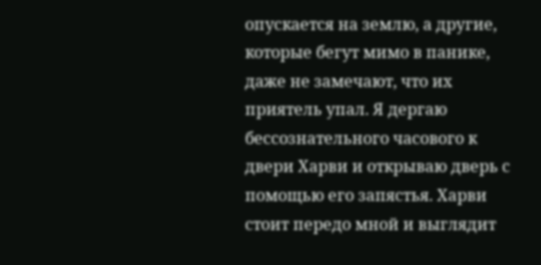опускается на землю, а другие, которые бегут мимо в панике, даже не замечают, что их приятель упал. Я дергаю бессознательного часового к двери Харви и открываю дверь с помощью его запястья. Харви стоит передо мной и выглядит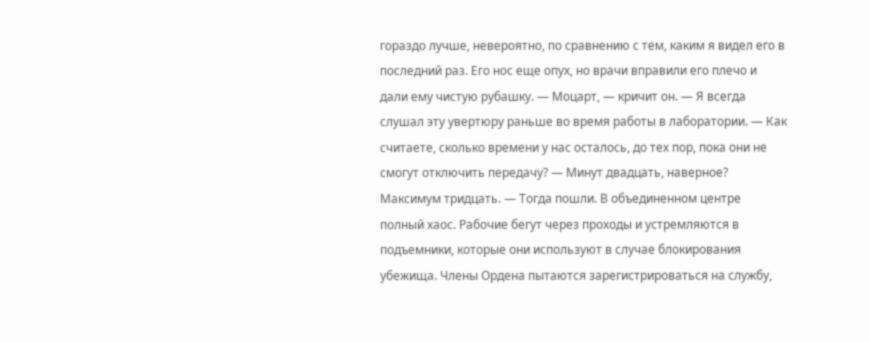гораздо лучше, невероятно, по сравнению с тем, каким я видел его в последний раз. Его нос еще опух, но врачи вправили его плечо и дали ему чистую рубашку. — Моцарт, — кричит он. — Я всегда слушал эту увертюру раньше во время работы в лаборатории. — Как считаете, сколько времени у нас осталось, до тех пор, пока они не смогут отключить передачу? — Минут двадцать, наверное? Максимум тридцать. — Тогда пошли. В объединенном центре полный хаос. Рабочие бегут через проходы и устремляются в подъемники, которые они используют в случае блокирования убежища. Члены Ордена пытаются зарегистрироваться на службу,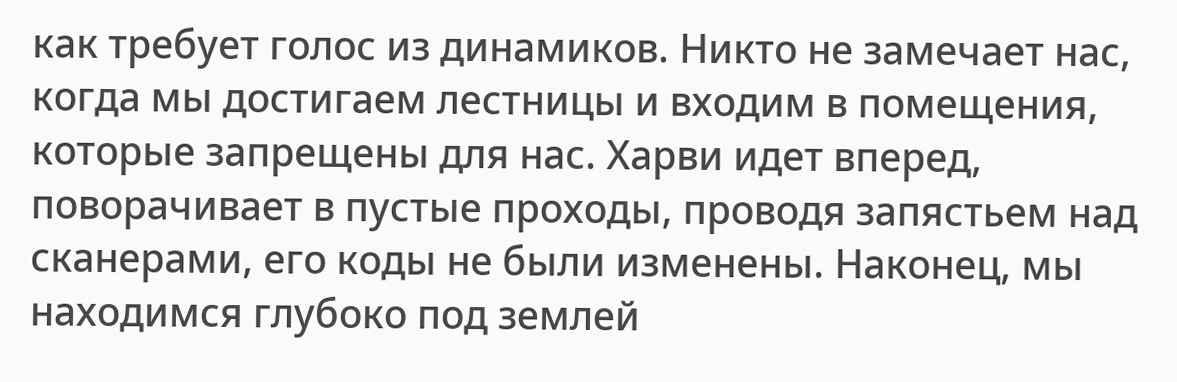как требует голос из динамиков. Никто не замечает нас, когда мы достигаем лестницы и входим в помещения, которые запрещены для нас. Харви идет вперед, поворачивает в пустые проходы, проводя запястьем над сканерами, его коды не были изменены. Наконец, мы находимся глубоко под землей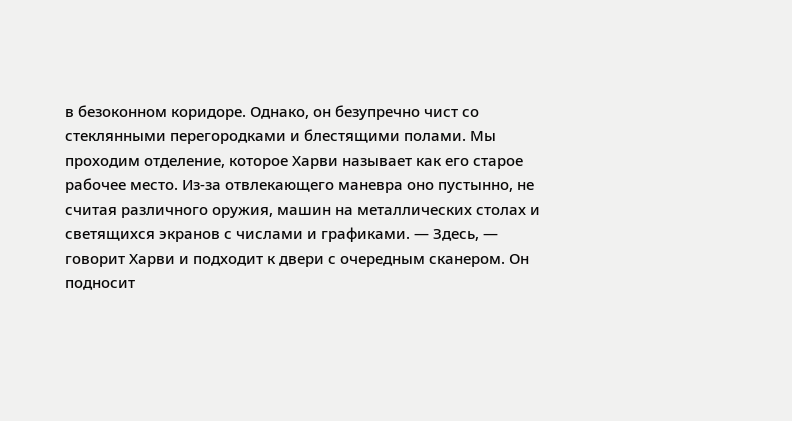в безоконном коридоре. Однако, он безупречно чист со стеклянными перегородками и блестящими полами. Мы проходим отделение, которое Харви называет как его старое рабочее место. Из-за отвлекающего маневра оно пустынно, не считая различного оружия, машин на металлических столах и светящихся экранов с числами и графиками. — Здесь, — говорит Харви и подходит к двери с очередным сканером. Он подносит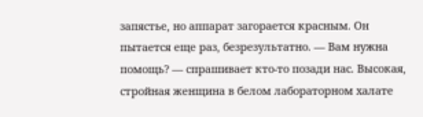запястье, но аппарат загорается красным. Он пытается еще раз, безрезультатно. — Вам нужна помощь? — спрашивает кто-то позади нас. Высокая, стройная женщина в белом лабораторном халате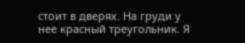стоит в дверях. На груди у нее красный треугольник. Я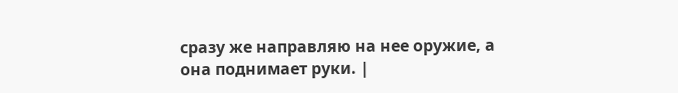сразу же направляю на нее оружие, а она поднимает руки. |